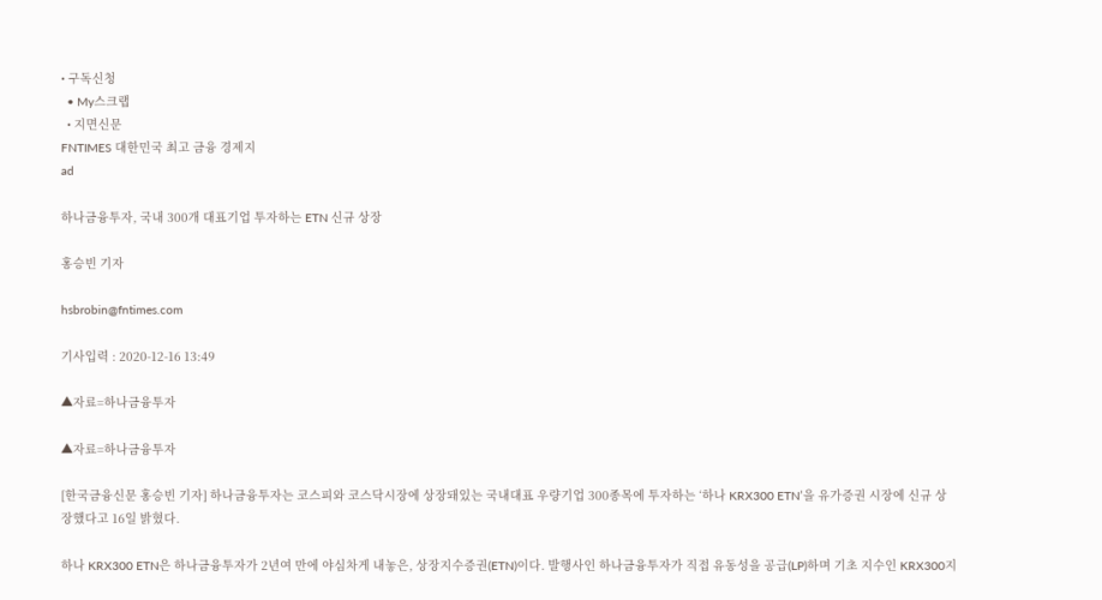• 구독신청
  • My스크랩
  • 지면신문
FNTIMES 대한민국 최고 금융 경제지
ad

하나금융투자, 국내 300개 대표기업 투자하는 ETN 신규 상장

홍승빈 기자

hsbrobin@fntimes.com

기사입력 : 2020-12-16 13:49

▲자료=하나금융투자

▲자료=하나금융투자

[한국금융신문 홍승빈 기자] 하나금융투자는 코스피와 코스닥시장에 상장돼있는 국내대표 우량기업 300종목에 투자하는 ‘하나 KRX300 ETN’을 유가증권 시장에 신규 상장했다고 16일 밝혔다.

하나 KRX300 ETN은 하나금융투자가 2년여 만에 야심차게 내놓은, 상장지수증권(ETN)이다. 발행사인 하나금융투자가 직접 유동성을 공급(LP)하며 기초 지수인 KRX300지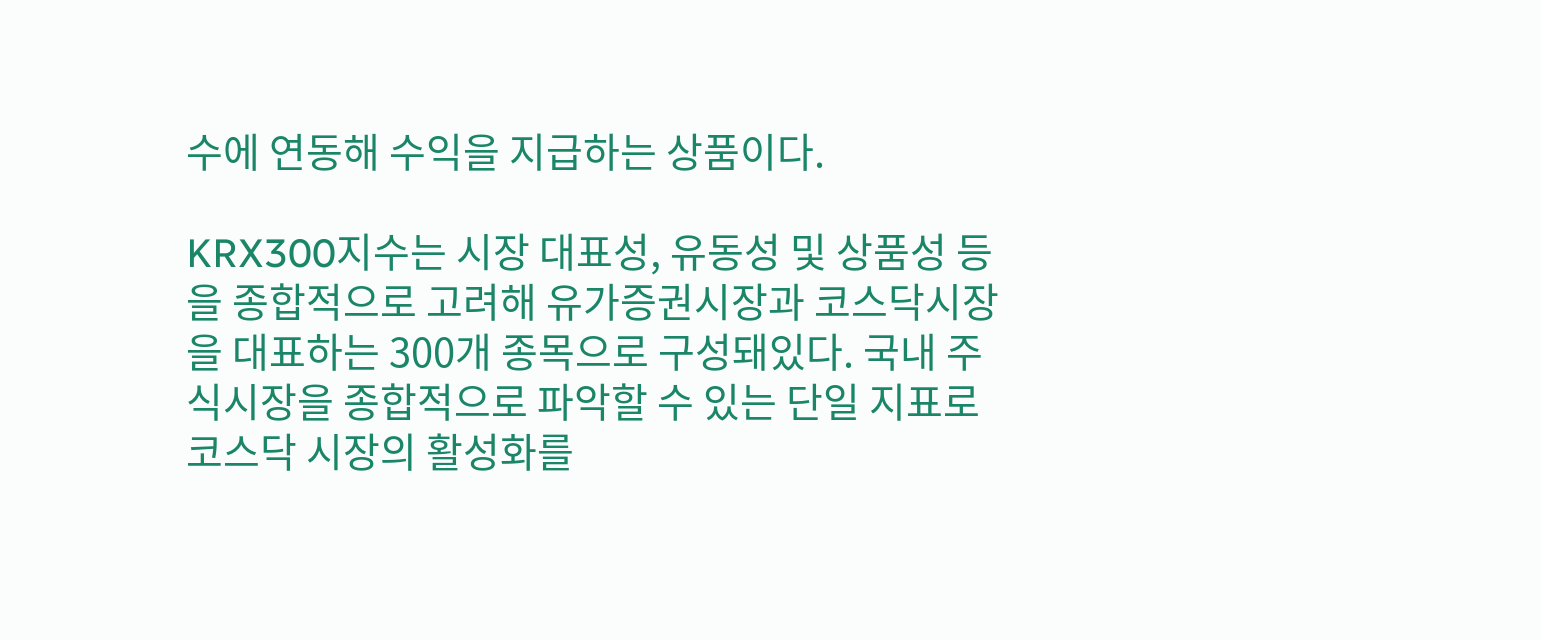수에 연동해 수익을 지급하는 상품이다.

KRX300지수는 시장 대표성, 유동성 및 상품성 등을 종합적으로 고려해 유가증권시장과 코스닥시장을 대표하는 300개 종목으로 구성돼있다. 국내 주식시장을 종합적으로 파악할 수 있는 단일 지표로 코스닥 시장의 활성화를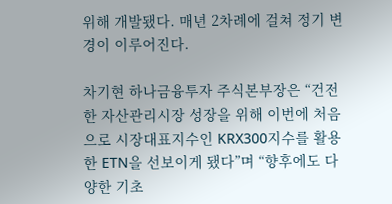위해 개발됐다. 매년 2차례에 걸쳐 정기 변경이 이루어진다.

차기현 하나금융투자 주식본부장은 “건전한 자산관리시장 성장을 위해 이번에 처음으로 시장대표지수인 KRX300지수를 활용한 ETN을 선보이게 됐다”며 “향후에도 다양한 기초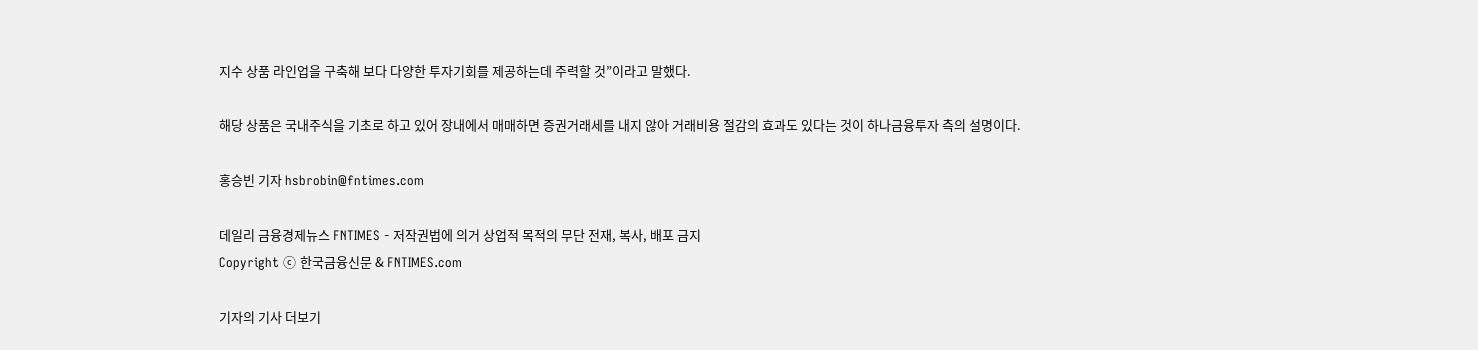지수 상품 라인업을 구축해 보다 다양한 투자기회를 제공하는데 주력할 것”이라고 말했다.

해당 상품은 국내주식을 기초로 하고 있어 장내에서 매매하면 증권거래세를 내지 않아 거래비용 절감의 효과도 있다는 것이 하나금융투자 측의 설명이다.

홍승빈 기자 hsbrobin@fntimes.com

데일리 금융경제뉴스 FNTIMES - 저작권법에 의거 상업적 목적의 무단 전재, 복사, 배포 금지
Copyright ⓒ 한국금융신문 & FNTIMES.com

기자의 기사 더보기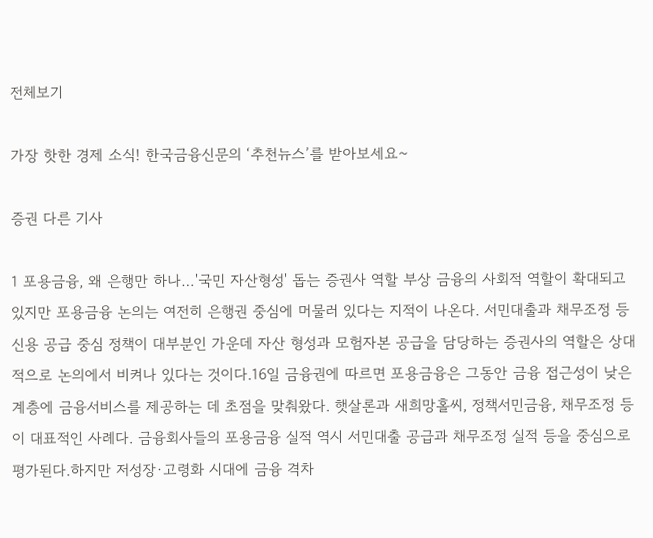전체보기

가장 핫한 경제 소식! 한국금융신문의 ‘추천뉴스’를 받아보세요~

증권 다른 기사

1 포용금융, 왜 은행만 하나…'국민 자산형성' 돕는 증권사 역할 부상 금융의 사회적 역할이 확대되고 있지만 포용금융 논의는 여전히 은행권 중심에 머물러 있다는 지적이 나온다. 서민대출과 채무조정 등 신용 공급 중심 정책이 대부분인 가운데 자산 형성과 모험자본 공급을 담당하는 증권사의 역할은 상대적으로 논의에서 비켜나 있다는 것이다.16일 금융권에 따르면 포용금융은 그동안 금융 접근성이 낮은 계층에 금융서비스를 제공하는 데 초점을 맞춰왔다. 햇살론과 새희망홀씨, 정책서민금융, 채무조정 등이 대표적인 사례다. 금융회사들의 포용금융 실적 역시 서민대출 공급과 채무조정 실적 등을 중심으로 평가된다.하지만 저성장·고령화 시대에 금융 격차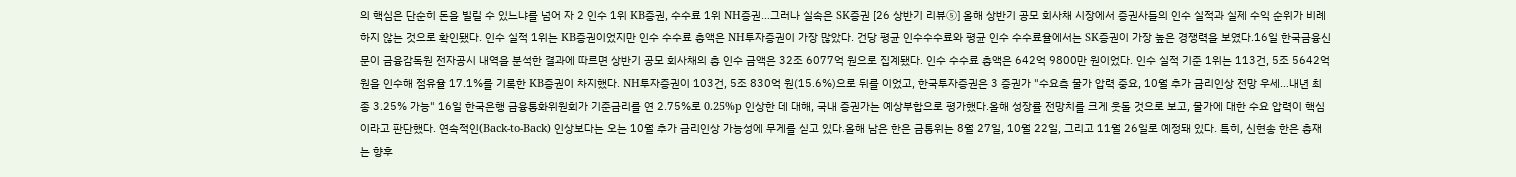의 핵심은 단순히 돈을 빌릴 수 있느냐를 넘어 자 2 인수 1위 KB증권, 수수료 1위 NH증권…그러나 실속은 SK증권 [26 상반기 리뷰⑤] 올해 상반기 공모 회사채 시장에서 증권사들의 인수 실적과 실제 수익 순위가 비례하지 않는 것으로 확인됐다. 인수 실적 1위는 KB증권이었지만 인수 수수료 총액은 NH투자증권이 가장 많았다. 건당 평균 인수수수료와 평균 인수 수수료율에서는 SK증권이 가장 높은 경쟁력을 보였다.16일 한국금융신문이 금융감독원 전자공시 내역을 분석한 결과에 따르면 상반기 공모 회사채의 총 인수 금액은 32조 6077억 원으로 집계됐다. 인수 수수료 총액은 642억 9800만 원이었다. 인수 실적 기준 1위는 113건, 5조 5642억 원을 인수해 점유율 17.1%를 기록한 KB증권이 차지했다. NH투자증권이 103건, 5조 830억 원(15.6%)으로 뒤를 이었고, 한국투자증권은 3 증권가 "수요측 물가 압력 중요, 10월 추가 금리인상 전망 우세…내년 최종 3.25% 가능" 16일 한국은행 금융통화위원회가 기준금리를 연 2.75%로 0.25%p 인상한 데 대해, 국내 증권가는 예상부합으로 평가했다.올해 성장률 전망치를 크게 웃돌 것으로 보고, 물가에 대한 수요 압력이 핵심이라고 판단했다. 연속적인(Back-to-Back) 인상보다는 오는 10월 추가 금리인상 가능성에 무게를 싣고 있다.올해 남은 한은 금통위는 8월 27일, 10월 22일, 그리고 11월 26일로 예정돼 있다. 특히, 신현송 한은 총재는 향후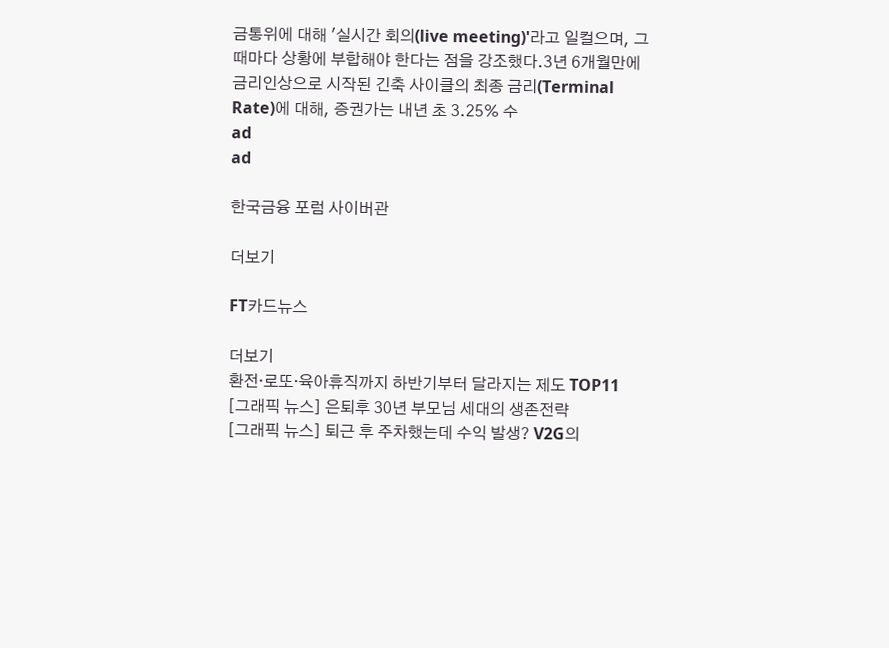금통위에 대해 '실시간 회의(live meeting)'라고 일컬으며, 그때마다 상황에 부합해야 한다는 점을 강조했다.3년 6개월만에 금리인상으로 시작된 긴축 사이클의 최종 금리(Terminal Rate)에 대해, 증권가는 내년 초 3.25% 수
ad
ad

한국금융 포럼 사이버관

더보기

FT카드뉴스

더보기
환전·로또·육아휴직까지 하반기부터 달라지는 제도 TOP11
[그래픽 뉴스] 은퇴후 30년 부모님 세대의 생존전략
[그래픽 뉴스] 퇴근 후 주차했는데 수익 발생? V2G의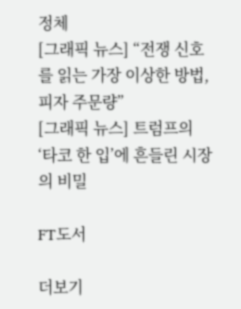정체
[그래픽 뉴스] “전쟁 신호를 읽는 가장 이상한 방법, 피자 주문량”
[그래픽 뉴스] 트럼프의 ‘타코 한 입’에 흔들린 시장의 비밀

FT도서

더보기